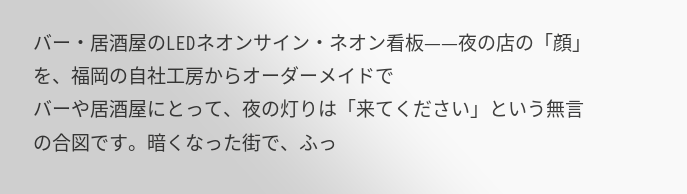バー・居酒屋のLEDネオンサイン・ネオン看板——夜の店の「顔」を、福岡の自社工房からオーダーメイドで
バーや居酒屋にとって、夜の灯りは「来てください」という無言の合図です。暗くなった街で、ふっ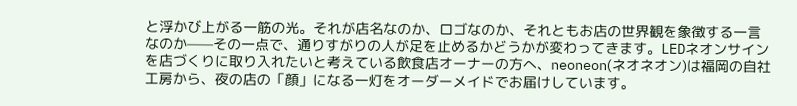と浮かび上がる一筋の光。それが店名なのか、ロゴなのか、それともお店の世界観を象徴する一言なのか——その一点で、通りすがりの人が足を止めるかどうかが変わってきます。LEDネオンサインを店づくりに取り入れたいと考えている飲食店オーナーの方へ、neoneon(ネオネオン)は福岡の自社工房から、夜の店の「顔」になる一灯をオーダーメイドでお届けしています。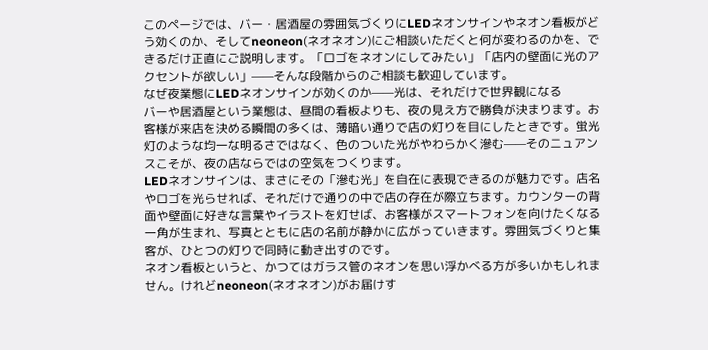このページでは、バー・居酒屋の雰囲気づくりにLEDネオンサインやネオン看板がどう効くのか、そしてneoneon(ネオネオン)にご相談いただくと何が変わるのかを、できるだけ正直にご説明します。「ロゴをネオンにしてみたい」「店内の壁面に光のアクセントが欲しい」——そんな段階からのご相談も歓迎しています。
なぜ夜業態にLEDネオンサインが効くのか——光は、それだけで世界観になる
バーや居酒屋という業態は、昼間の看板よりも、夜の見え方で勝負が決まります。お客様が来店を決める瞬間の多くは、薄暗い通りで店の灯りを目にしたときです。蛍光灯のような均一な明るさではなく、色のついた光がやわらかく滲む——そのニュアンスこそが、夜の店ならではの空気をつくります。
LEDネオンサインは、まさにその「滲む光」を自在に表現できるのが魅力です。店名やロゴを光らせれば、それだけで通りの中で店の存在が際立ちます。カウンターの背面や壁面に好きな言葉やイラストを灯せば、お客様がスマートフォンを向けたくなる一角が生まれ、写真とともに店の名前が静かに広がっていきます。雰囲気づくりと集客が、ひとつの灯りで同時に動き出すのです。
ネオン看板というと、かつてはガラス管のネオンを思い浮かべる方が多いかもしれません。けれどneoneon(ネオネオン)がお届けす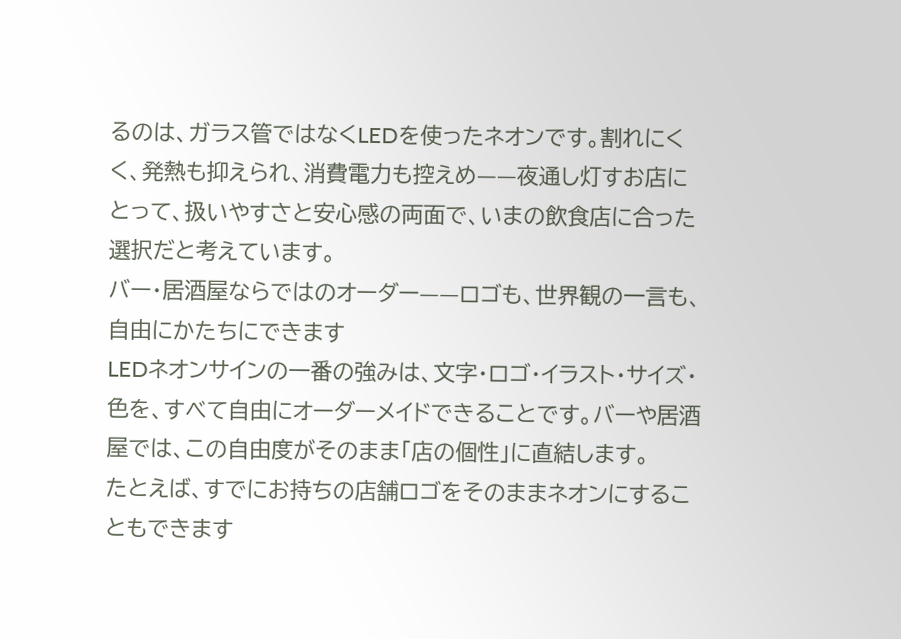るのは、ガラス管ではなくLEDを使ったネオンです。割れにくく、発熱も抑えられ、消費電力も控えめ——夜通し灯すお店にとって、扱いやすさと安心感の両面で、いまの飲食店に合った選択だと考えています。
バー・居酒屋ならではのオーダー——ロゴも、世界観の一言も、自由にかたちにできます
LEDネオンサインの一番の強みは、文字・ロゴ・イラスト・サイズ・色を、すべて自由にオーダーメイドできることです。バーや居酒屋では、この自由度がそのまま「店の個性」に直結します。
たとえば、すでにお持ちの店舗ロゴをそのままネオンにすることもできます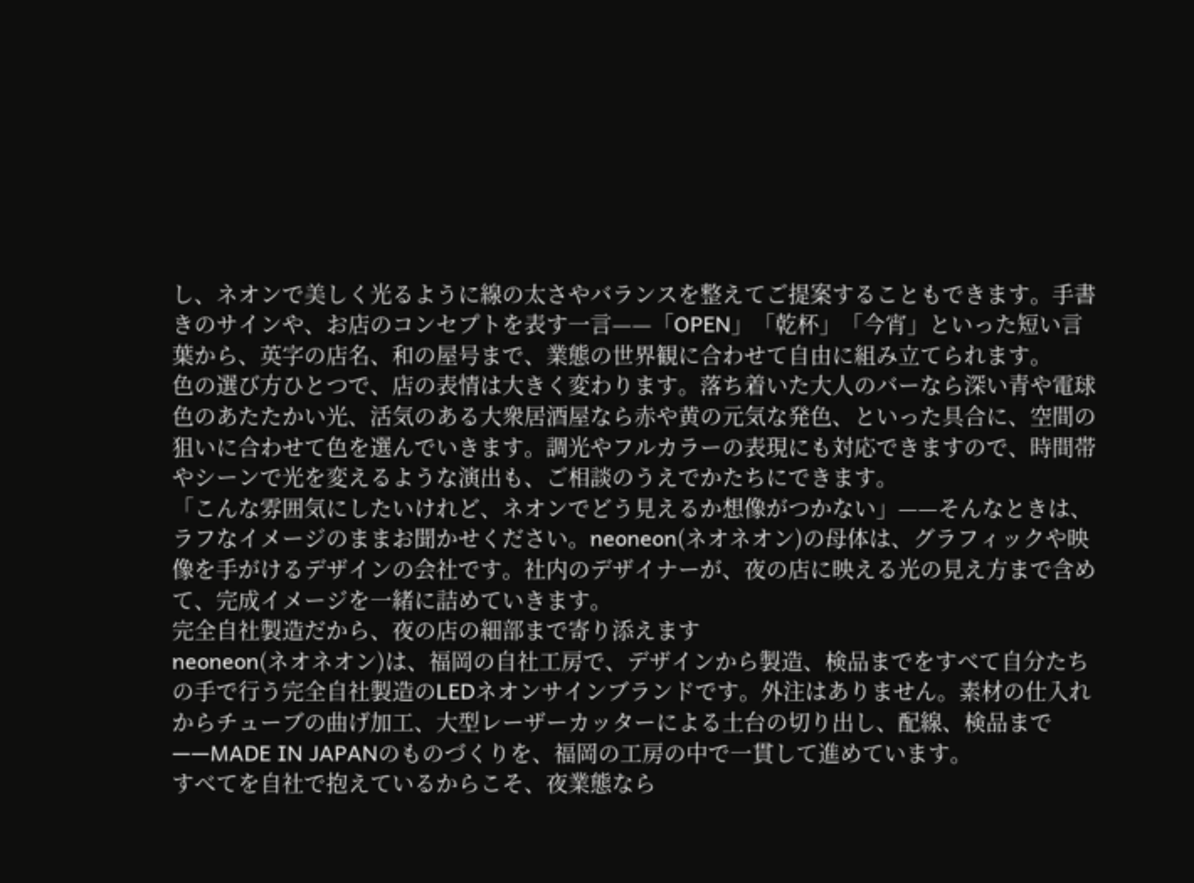し、ネオンで美しく光るように線の太さやバランスを整えてご提案することもできます。手書きのサインや、お店のコンセプトを表す一言——「OPEN」「乾杯」「今宵」といった短い言葉から、英字の店名、和の屋号まで、業態の世界観に合わせて自由に組み立てられます。
色の選び方ひとつで、店の表情は大きく変わります。落ち着いた大人のバーなら深い青や電球色のあたたかい光、活気のある大衆居酒屋なら赤や黄の元気な発色、といった具合に、空間の狙いに合わせて色を選んでいきます。調光やフルカラーの表現にも対応できますので、時間帯やシーンで光を変えるような演出も、ご相談のうえでかたちにできます。
「こんな雰囲気にしたいけれど、ネオンでどう見えるか想像がつかない」——そんなときは、ラフなイメージのままお聞かせください。neoneon(ネオネオン)の母体は、グラフィックや映像を手がけるデザインの会社です。社内のデザイナーが、夜の店に映える光の見え方まで含めて、完成イメージを一緒に詰めていきます。
完全自社製造だから、夜の店の細部まで寄り添えます
neoneon(ネオネオン)は、福岡の自社工房で、デザインから製造、検品までをすべて自分たちの手で行う完全自社製造のLEDネオンサインブランドです。外注はありません。素材の仕入れからチューブの曲げ加工、大型レーザーカッターによる土台の切り出し、配線、検品まで——MADE IN JAPANのものづくりを、福岡の工房の中で一貫して進めています。
すべてを自社で抱えているからこそ、夜業態なら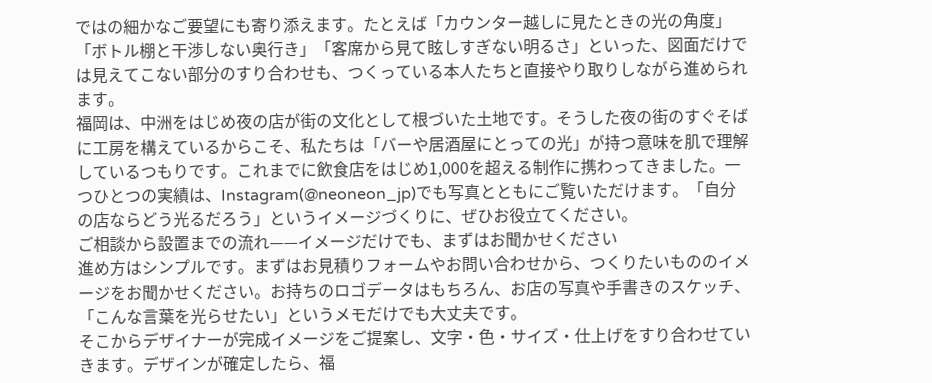ではの細かなご要望にも寄り添えます。たとえば「カウンター越しに見たときの光の角度」「ボトル棚と干渉しない奥行き」「客席から見て眩しすぎない明るさ」といった、図面だけでは見えてこない部分のすり合わせも、つくっている本人たちと直接やり取りしながら進められます。
福岡は、中洲をはじめ夜の店が街の文化として根づいた土地です。そうした夜の街のすぐそばに工房を構えているからこそ、私たちは「バーや居酒屋にとっての光」が持つ意味を肌で理解しているつもりです。これまでに飲食店をはじめ1,000を超える制作に携わってきました。一つひとつの実績は、Instagram(@neoneon_jp)でも写真とともにご覧いただけます。「自分の店ならどう光るだろう」というイメージづくりに、ぜひお役立てください。
ご相談から設置までの流れ——イメージだけでも、まずはお聞かせください
進め方はシンプルです。まずはお見積りフォームやお問い合わせから、つくりたいもののイメージをお聞かせください。お持ちのロゴデータはもちろん、お店の写真や手書きのスケッチ、「こんな言葉を光らせたい」というメモだけでも大丈夫です。
そこからデザイナーが完成イメージをご提案し、文字・色・サイズ・仕上げをすり合わせていきます。デザインが確定したら、福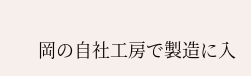岡の自社工房で製造に入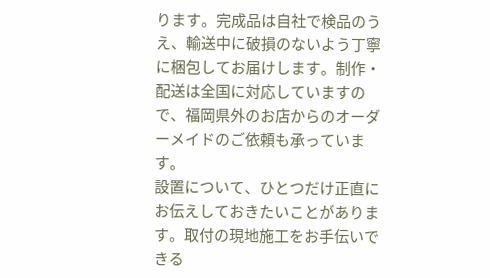ります。完成品は自社で検品のうえ、輸送中に破損のないよう丁寧に梱包してお届けします。制作・配送は全国に対応していますので、福岡県外のお店からのオーダーメイドのご依頼も承っています。
設置について、ひとつだけ正直にお伝えしておきたいことがあります。取付の現地施工をお手伝いできる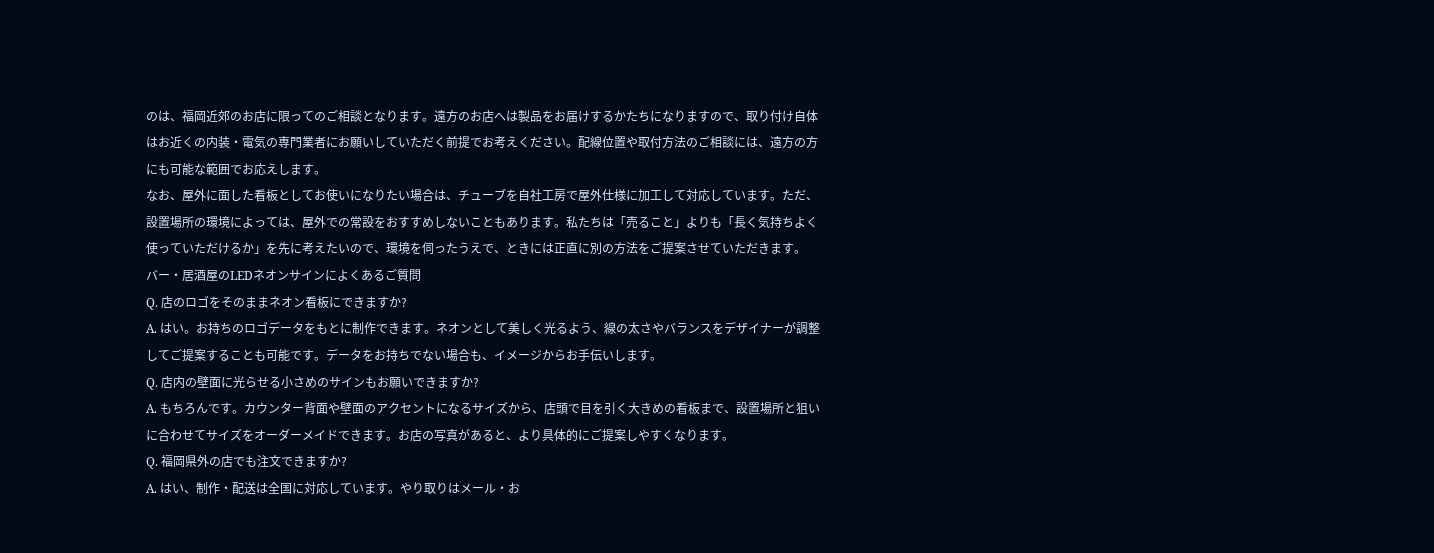のは、福岡近郊のお店に限ってのご相談となります。遠方のお店へは製品をお届けするかたちになりますので、取り付け自体はお近くの内装・電気の専門業者にお願いしていただく前提でお考えください。配線位置や取付方法のご相談には、遠方の方にも可能な範囲でお応えします。
なお、屋外に面した看板としてお使いになりたい場合は、チューブを自社工房で屋外仕様に加工して対応しています。ただ、設置場所の環境によっては、屋外での常設をおすすめしないこともあります。私たちは「売ること」よりも「長く気持ちよく使っていただけるか」を先に考えたいので、環境を伺ったうえで、ときには正直に別の方法をご提案させていただきます。
バー・居酒屋のLEDネオンサインによくあるご質問
Q. 店のロゴをそのままネオン看板にできますか?
A. はい。お持ちのロゴデータをもとに制作できます。ネオンとして美しく光るよう、線の太さやバランスをデザイナーが調整してご提案することも可能です。データをお持ちでない場合も、イメージからお手伝いします。
Q. 店内の壁面に光らせる小さめのサインもお願いできますか?
A. もちろんです。カウンター背面や壁面のアクセントになるサイズから、店頭で目を引く大きめの看板まで、設置場所と狙いに合わせてサイズをオーダーメイドできます。お店の写真があると、より具体的にご提案しやすくなります。
Q. 福岡県外の店でも注文できますか?
A. はい、制作・配送は全国に対応しています。やり取りはメール・お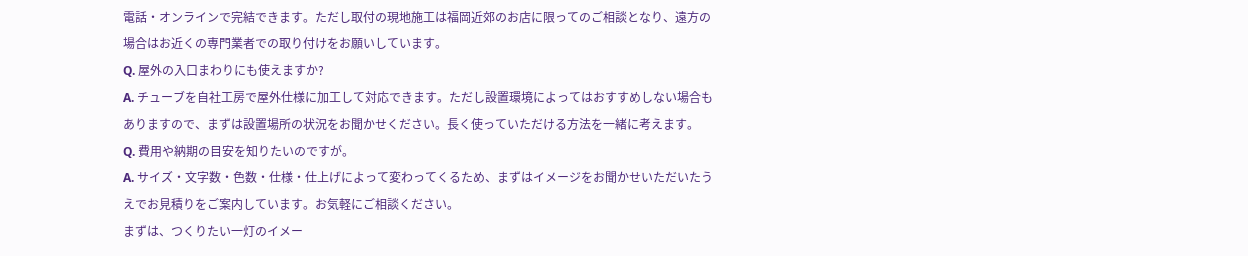電話・オンラインで完結できます。ただし取付の現地施工は福岡近郊のお店に限ってのご相談となり、遠方の場合はお近くの専門業者での取り付けをお願いしています。
Q. 屋外の入口まわりにも使えますか?
A. チューブを自社工房で屋外仕様に加工して対応できます。ただし設置環境によってはおすすめしない場合もありますので、まずは設置場所の状況をお聞かせください。長く使っていただける方法を一緒に考えます。
Q. 費用や納期の目安を知りたいのですが。
A. サイズ・文字数・色数・仕様・仕上げによって変わってくるため、まずはイメージをお聞かせいただいたうえでお見積りをご案内しています。お気軽にご相談ください。
まずは、つくりたい一灯のイメー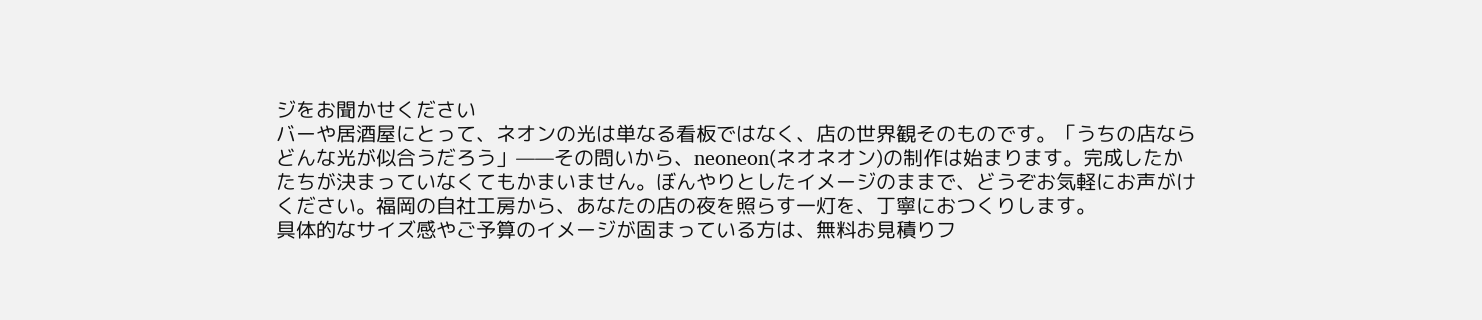ジをお聞かせください
バーや居酒屋にとって、ネオンの光は単なる看板ではなく、店の世界観そのものです。「うちの店ならどんな光が似合うだろう」——その問いから、neoneon(ネオネオン)の制作は始まります。完成したかたちが決まっていなくてもかまいません。ぼんやりとしたイメージのままで、どうぞお気軽にお声がけください。福岡の自社工房から、あなたの店の夜を照らす一灯を、丁寧におつくりします。
具体的なサイズ感やご予算のイメージが固まっている方は、無料お見積りフ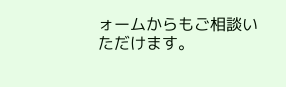ォームからもご相談いただけます。